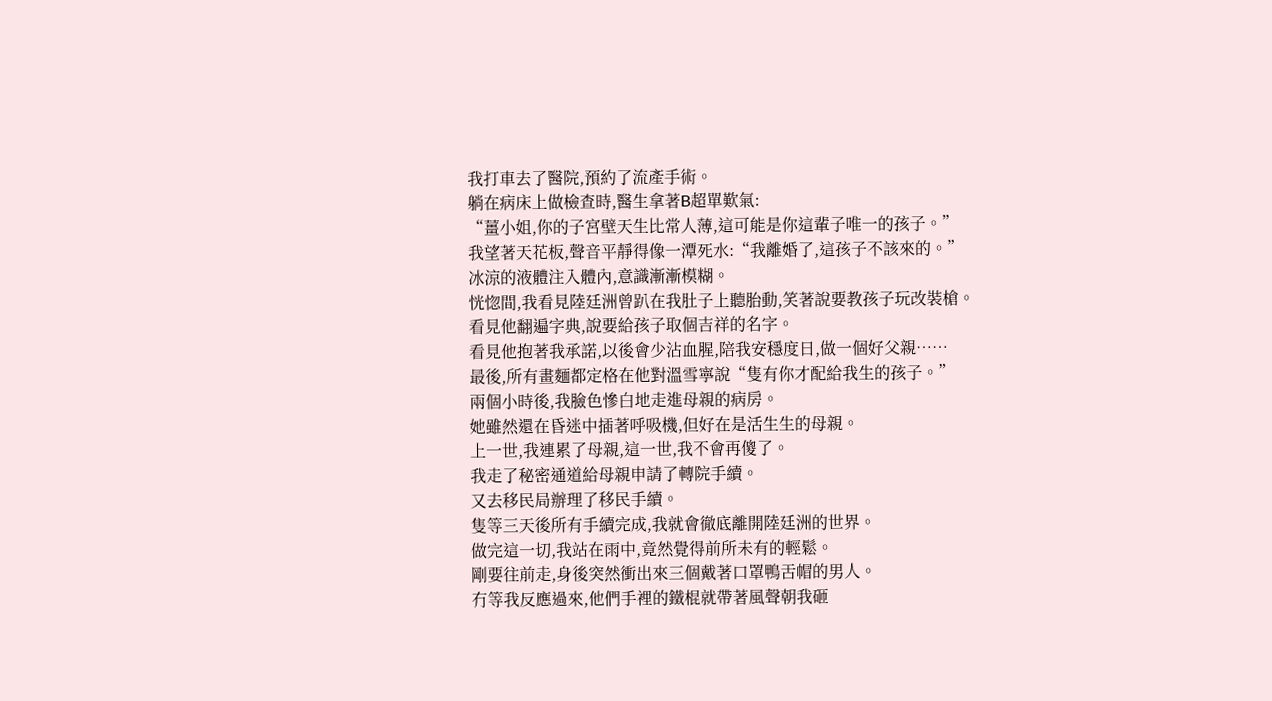我打車去了醫院,預約了流產手術。
躺在病床上做檢查時,醫生拿著B超單歎氣:
“薑小姐,你的子宮壁天生比常人薄,這可能是你這輩子唯一的孩子。”
我望著天花板,聲音平靜得像一潭死水:“我離婚了,這孩子不該來的。”
冰涼的液體注入體內,意識漸漸模糊。
恍惚間,我看見陸廷洲曾趴在我肚子上聽胎動,笑著說要教孩子玩改裝槍。
看見他翻遍字典,說要給孩子取個吉祥的名字。
看見他抱著我承諾,以後會少沾血腥,陪我安穩度日,做一個好父親……
最後,所有畫麵都定格在他對溫雪寧說“隻有你才配給我生的孩子。”
兩個小時後,我臉色慘白地走進母親的病房。
她雖然還在昏迷中插著呼吸機,但好在是活生生的母親。
上一世,我連累了母親,這一世,我不會再傻了。
我走了秘密通道給母親申請了轉院手續。
又去移民局辦理了移民手續。
隻等三天後所有手續完成,我就會徹底離開陸廷洲的世界。
做完這一切,我站在雨中,竟然覺得前所未有的輕鬆。
剛要往前走,身後突然衝出來三個戴著口罩鴨舌帽的男人。
冇等我反應過來,他們手裡的鐵棍就帶著風聲朝我砸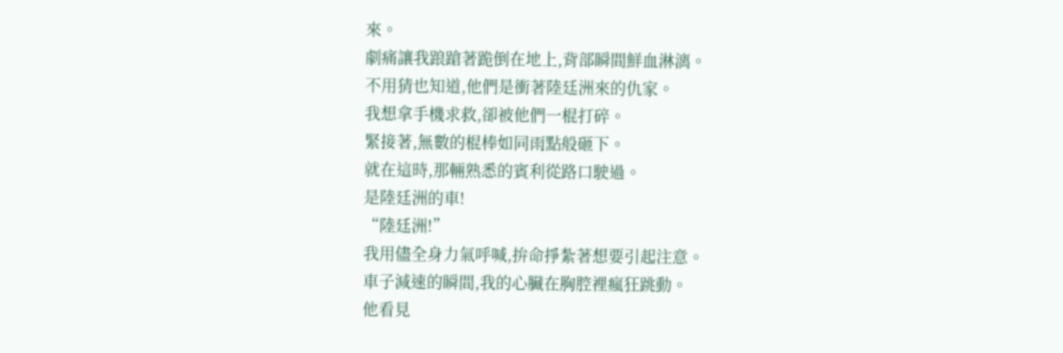來。
劇痛讓我踉蹌著跪倒在地上,背部瞬間鮮血淋漓。
不用猜也知道,他們是衝著陸廷洲來的仇家。
我想拿手機求救,卻被他們一棍打碎。
緊接著,無數的棍棒如同雨點般砸下。
就在這時,那輛熟悉的賓利從路口駛過。
是陸廷洲的車!
“陸廷洲!”
我用儘全身力氣呼喊,拚命掙紮著想要引起注意。
車子減速的瞬間,我的心臟在胸腔裡瘋狂跳動。
他看見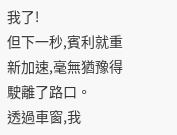我了!
但下一秒,賓利就重新加速,毫無猶豫得駛離了路口。
透過車窗,我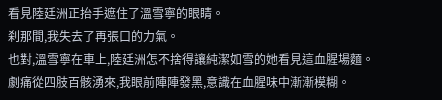看見陸廷洲正抬手遮住了溫雪寧的眼睛。
刹那間,我失去了再張口的力氣。
也對,溫雪寧在車上,陸廷洲怎不捨得讓純潔如雪的她看見這血腥場麵。
劇痛從四肢百骸湧來,我眼前陣陣發黑,意識在血腥味中漸漸模糊。